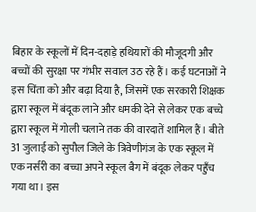बिहार के स्कूलों में दिन-दहाड़े हथियारों की मौजूदगी और बच्चों की सुरक्षा पर गंभीर सवाल उठ रहे हैं। कई घटनाओं ने इस चिंता को और बढ़ा दिया है, जिसमें एक सरकारी शिक्षक द्वारा स्कूल में बंदूक लाने और धमकी देने से लेकर एक बच्चे द्वारा स्कूल में गोली चलाने तक की वारदातें शामिल हैं। बीते 31 जुलाई को सुपौल जिले के त्रिवेणीगंज के एक स्कूल में एक नर्सरी का बच्चा अपने स्कूल बैग में बंदूक लेकर पहुँच गया था। इस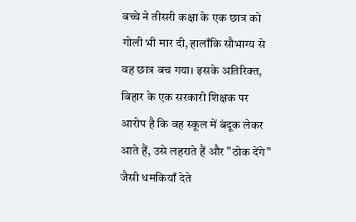बच्चे ने तीसरी कक्षा के एक छात्र को गोली भी मार दी, हालाँकि सौभाग्य से वह छात्र बच गया। इसके अतिरिक्त, बिहार के एक सरकारी शिक्षक पर आरोप है कि वह स्कूल में बंदूक लेकर आते हैं, उसे लहराते हैं और "ठोक देंगे" जैसी धमकियाँ देते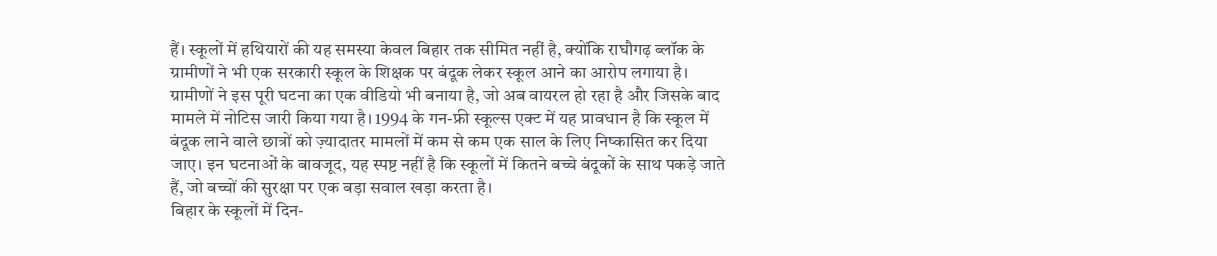हैं। स्कूलों में हथियारों की यह समस्या केवल बिहार तक सीमित नहीं है, क्योंकि राघौगढ़ ब्लॉक के ग्रामीणों ने भी एक सरकारी स्कूल के शिक्षक पर बंदूक लेकर स्कूल आने का आरोप लगाया है। ग्रामीणों ने इस पूरी घटना का एक वीडियो भी बनाया है, जो अब वायरल हो रहा है और जिसके बाद मामले में नोटिस जारी किया गया है। 1994 के गन-फ्री स्कूल्स एक्ट में यह प्रावधान है कि स्कूल में बंदूक लाने वाले छात्रों को ज़्यादातर मामलों में कम से कम एक साल के लिए निष्कासित कर दिया जाए। इन घटनाओं के बावजूद, यह स्पष्ट नहीं है कि स्कूलों में कितने बच्चे बंदूकों के साथ पकड़े जाते हैं, जो बच्चों की सुरक्षा पर एक बड़ा सवाल खड़ा करता है।
बिहार के स्कूलों में दिन-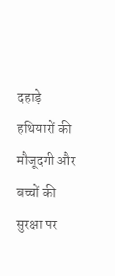दहाड़े हथियारों की मौजूदगी और बच्चों की सुरक्षा पर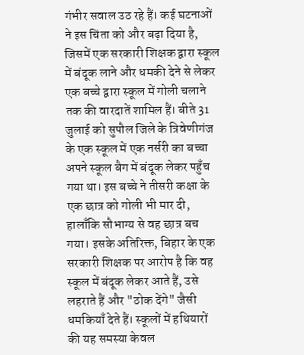गंभीर सवाल उठ रहे हैं। कई घटनाओं ने इस चिंता को और बढ़ा दिया है, जिसमें एक सरकारी शिक्षक द्वारा स्कूल में बंदूक लाने और धमकी देने से लेकर एक बच्चे द्वारा स्कूल में गोली चलाने तक की वारदातें शामिल हैं। बीते 31 जुलाई को सुपौल जिले के त्रिवेणीगंज के एक स्कूल में एक नर्सरी का बच्चा अपने स्कूल बैग में बंदूक लेकर पहुँच गया था। इस बच्चे ने तीसरी कक्षा के एक छात्र को गोली भी मार दी, हालाँकि सौभाग्य से वह छात्र बच गया। इसके अतिरिक्त, बिहार के एक सरकारी शिक्षक पर आरोप है कि वह स्कूल में बंदूक लेकर आते हैं, उसे लहराते हैं और "ठोक देंगे" जैसी धमकियाँ देते हैं। स्कूलों में हथियारों की यह समस्या केवल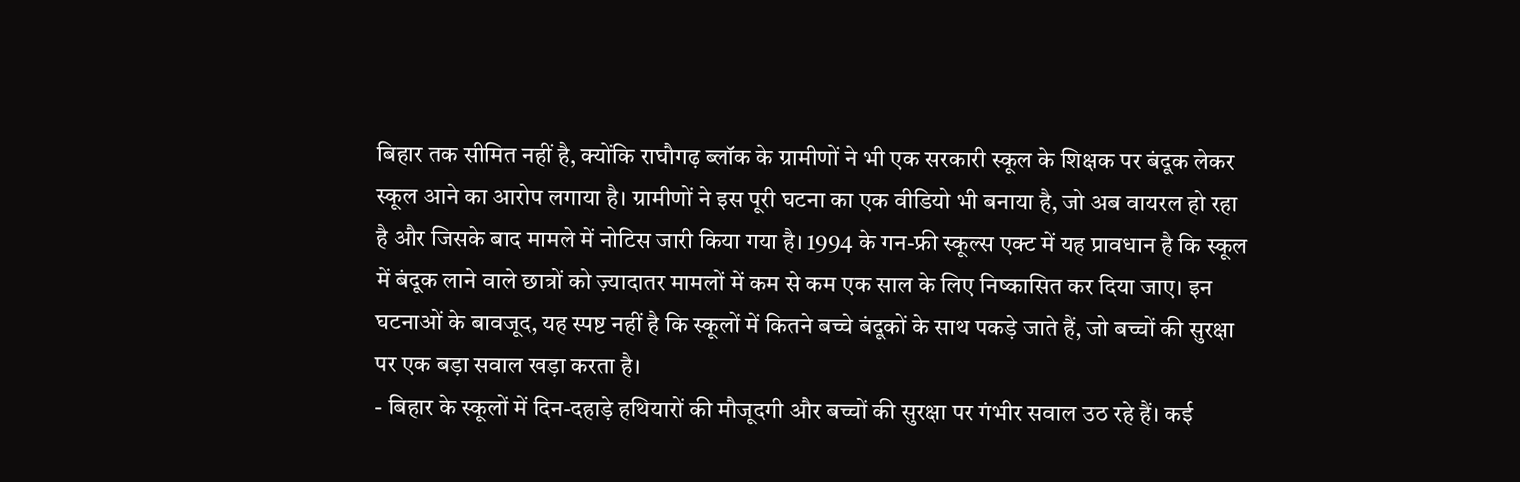बिहार तक सीमित नहीं है, क्योंकि राघौगढ़ ब्लॉक के ग्रामीणों ने भी एक सरकारी स्कूल के शिक्षक पर बंदूक लेकर स्कूल आने का आरोप लगाया है। ग्रामीणों ने इस पूरी घटना का एक वीडियो भी बनाया है, जो अब वायरल हो रहा है और जिसके बाद मामले में नोटिस जारी किया गया है। 1994 के गन-फ्री स्कूल्स एक्ट में यह प्रावधान है कि स्कूल में बंदूक लाने वाले छात्रों को ज़्यादातर मामलों में कम से कम एक साल के लिए निष्कासित कर दिया जाए। इन घटनाओं के बावजूद, यह स्पष्ट नहीं है कि स्कूलों में कितने बच्चे बंदूकों के साथ पकड़े जाते हैं, जो बच्चों की सुरक्षा पर एक बड़ा सवाल खड़ा करता है।
- बिहार के स्कूलों में दिन-दहाड़े हथियारों की मौजूदगी और बच्चों की सुरक्षा पर गंभीर सवाल उठ रहे हैं। कई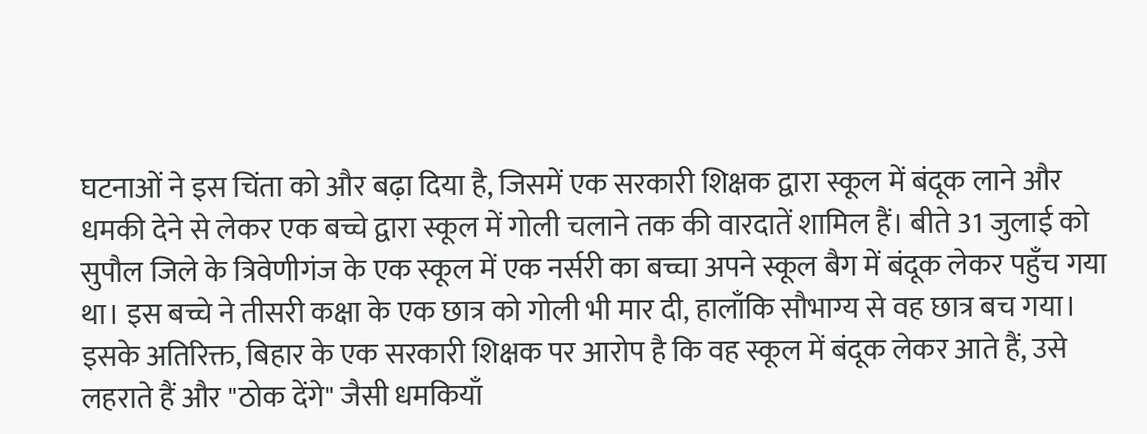घटनाओं ने इस चिंता को और बढ़ा दिया है, जिसमें एक सरकारी शिक्षक द्वारा स्कूल में बंदूक लाने और धमकी देने से लेकर एक बच्चे द्वारा स्कूल में गोली चलाने तक की वारदातें शामिल हैं। बीते 31 जुलाई को सुपौल जिले के त्रिवेणीगंज के एक स्कूल में एक नर्सरी का बच्चा अपने स्कूल बैग में बंदूक लेकर पहुँच गया था। इस बच्चे ने तीसरी कक्षा के एक छात्र को गोली भी मार दी, हालाँकि सौभाग्य से वह छात्र बच गया। इसके अतिरिक्त, बिहार के एक सरकारी शिक्षक पर आरोप है कि वह स्कूल में बंदूक लेकर आते हैं, उसे लहराते हैं और "ठोक देंगे" जैसी धमकियाँ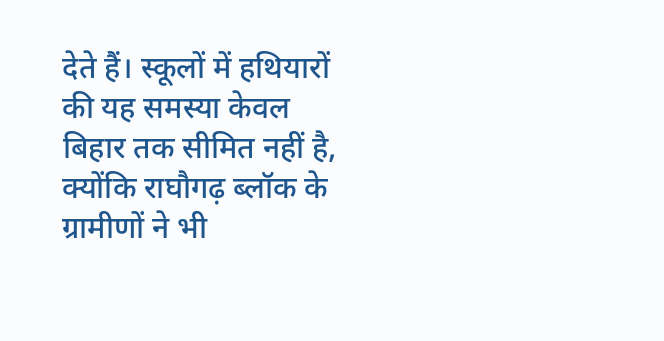देते हैं। स्कूलों में हथियारों की यह समस्या केवल बिहार तक सीमित नहीं है, क्योंकि राघौगढ़ ब्लॉक के ग्रामीणों ने भी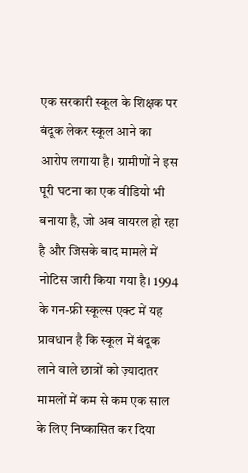एक सरकारी स्कूल के शिक्षक पर बंदूक लेकर स्कूल आने का आरोप लगाया है। ग्रामीणों ने इस पूरी घटना का एक वीडियो भी बनाया है, जो अब वायरल हो रहा है और जिसके बाद मामले में नोटिस जारी किया गया है। 1994 के गन-फ्री स्कूल्स एक्ट में यह प्रावधान है कि स्कूल में बंदूक लाने वाले छात्रों को ज़्यादातर मामलों में कम से कम एक साल के लिए निष्कासित कर दिया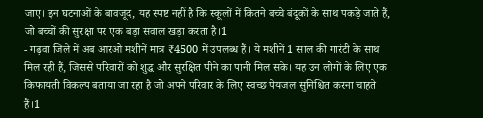जाए। इन घटनाओं के बावजूद, यह स्पष्ट नहीं है कि स्कूलों में कितने बच्चे बंदूकों के साथ पकड़े जाते हैं, जो बच्चों की सुरक्षा पर एक बड़ा सवाल खड़ा करता है।1
- गढ़वा जिले में अब आरओ मशीनें मात्र ₹4500 में उपलब्ध हैं। ये मशीनें 1 साल की गारंटी के साथ मिल रही हैं, जिससे परिवारों को शुद्ध और सुरक्षित पीने का पानी मिल सके। यह उन लोगों के लिए एक किफायती विकल्प बताया जा रहा है जो अपने परिवार के लिए स्वच्छ पेयजल सुनिश्चित करना चाहते हैं।1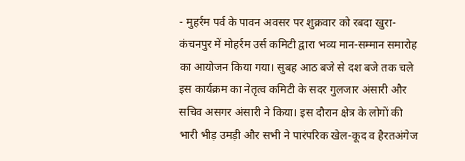- मुहर्रम पर्व के पावन अवसर पर शुक्रवार को रबदा खुरा-कंचनपुर में मोहर्रम उर्स कमिटी द्वारा भव्य मान-सम्मान समारोह का आयोजन किया गया। सुबह आठ बजे से दश बजे तक चले इस कार्यक्रम का नेतृत्व कमिटी के सदर गुलजार अंसारी और सचिव असगर अंसारी ने किया। इस दौरान क्षेत्र के लोगों की भारी भीड़ उमड़ी और सभी ने पारंपरिक खेल-कूद व हैरतअंगेज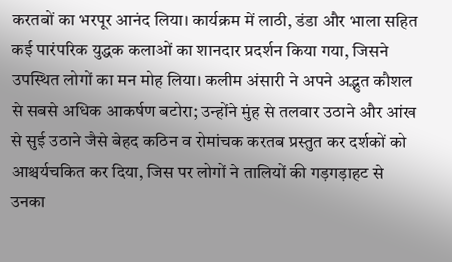करतबों का भरपूर आनंद लिया। कार्यक्रम में लाठी, डंडा और भाला सहित कई पारंपरिक युद्धक कलाओं का शानदार प्रदर्शन किया गया, जिसने उपस्थित लोगों का मन मोह लिया। कलीम अंसारी ने अपने अद्भुत कौशल से सबसे अधिक आकर्षण बटोरा; उन्होंने मुंह से तलवार उठाने और आंख से सुई उठाने जैसे बेहद कठिन व रोमांचक करतब प्रस्तुत कर दर्शकों को आश्चर्यचकित कर दिया, जिस पर लोगों ने तालियों की गड़गड़ाहट से उनका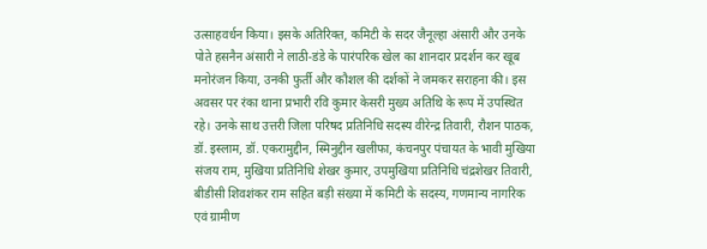उत्साहवर्धन किया। इसके अतिरिक्त, कमिटी के सदर जैनूल्हा अंसारी और उनके पोते हसनैन अंसारी ने लाठी-डंडे के पारंपरिक खेल का शानदार प्रदर्शन कर खूब मनोरंजन किया, उनकी फुर्ती और कौशल की दर्शकों ने जमकर सराहना की। इस अवसर पर रंका थाना प्रभारी रवि कुमार केसरी मुख्य अतिथि के रूप में उपस्थित रहे। उनके साथ उत्तरी जिला परिषद प्रतिनिधि सदस्य वीरेन्द्र तिवारी, रौशन पाठक, डॉ. इस्लाम, डॉ. एकरामुद्दीन, स्मिनुद्दीन खलीफा, कंचनपुर पंचायत के भावी मुखिया संजय राम, मुखिया प्रतिनिधि शेखर कुमार, उपमुखिया प्रतिनिधि चंद्रशेखर तिवारी, बीडीसी शिवशंकर राम सहित बड़ी संख्या में कमिटी के सदस्य, गणमान्य नागरिक एवं ग्रामीण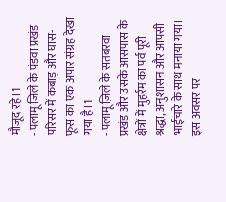मौजूद रहे।1
- पलामू जिले के पंडवा प्रखंड परिसर में कबाड़ और घास-फूस का एक अपार संग्रह देखा गया है।1
- पलामू ज़िले के सतबरवा प्रखंड और उसके आसपास के क्षेत्रों में मुहर्रम का पर्व पूरी श्रद्धा, अनुशासन और आपसी भाईचारे के साथ मनाया गया। इस अवसर पर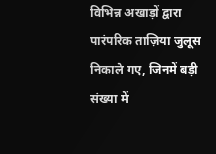विभिन्न अखाड़ों द्वारा पारंपरिक ताज़िया जुलूस निकाले गए, जिनमें बड़ी संख्या में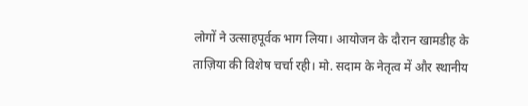लोगों ने उत्साहपूर्वक भाग लिया। आयोजन के दौरान खामडीह के ताज़िया की विशेष चर्चा रही। मो. सदाम के नेतृत्व में और स्थानीय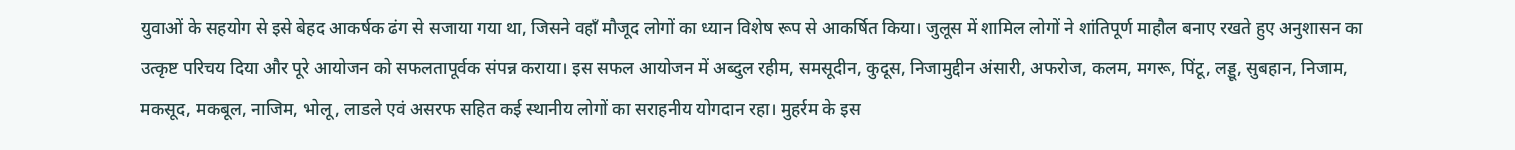युवाओं के सहयोग से इसे बेहद आकर्षक ढंग से सजाया गया था, जिसने वहाँ मौजूद लोगों का ध्यान विशेष रूप से आकर्षित किया। जुलूस में शामिल लोगों ने शांतिपूर्ण माहौल बनाए रखते हुए अनुशासन का उत्कृष्ट परिचय दिया और पूरे आयोजन को सफलतापूर्वक संपन्न कराया। इस सफल आयोजन में अब्दुल रहीम, समसूदीन, कुदूस, निजामुद्दीन अंसारी, अफरोज, कलम, मगरू, पिंटू, लड्डू, सुबहान, निजाम, मकसूद, मकबूल, नाजिम, भोलू, लाडले एवं असरफ सहित कई स्थानीय लोगों का सराहनीय योगदान रहा। मुहर्रम के इस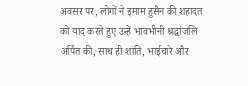अवसर पर, लोगों ने इमाम हुसैन की शहादत को याद करते हुए उन्हें भावभीनी श्रद्धांजलि अर्पित की, साथ ही शांति, भाईचारे और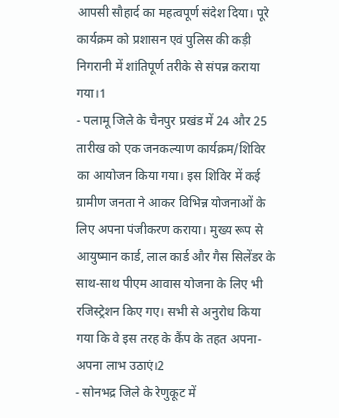आपसी सौहार्द का महत्वपूर्ण संदेश दिया। पूरे कार्यक्रम को प्रशासन एवं पुलिस की कड़ी निगरानी में शांतिपूर्ण तरीके से संपन्न कराया गया।1
- पलामू जिले के चैनपुर प्रखंड में 24 और 25 तारीख को एक जनकल्याण कार्यक्रम/शिविर का आयोजन किया गया। इस शिविर में कई ग्रामीण जनता ने आकर विभिन्न योजनाओं के लिए अपना पंजीकरण कराया। मुख्य रूप से आयुष्मान कार्ड, लाल कार्ड और गैस सिलेंडर के साथ-साथ पीएम आवास योजना के लिए भी रजिस्ट्रेशन किए गए। सभी से अनुरोध किया गया कि वे इस तरह के कैंप के तहत अपना-अपना लाभ उठाएं।2
- सोनभद्र जिले के रेणुकूट में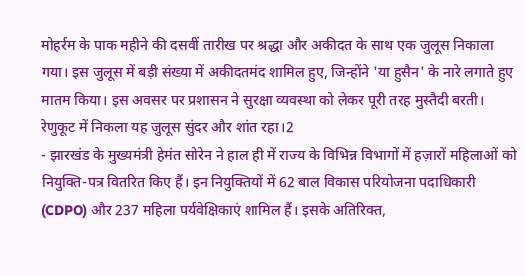मोहर्रम के पाक महीने की दसवीं तारीख पर श्रद्धा और अकीदत के साथ एक जुलूस निकाला गया। इस जुलूस में बड़ी संख्या में अकीदतमंद शामिल हुए, जिन्होंने 'या हुसैन' के नारे लगाते हुए मातम किया। इस अवसर पर प्रशासन ने सुरक्षा व्यवस्था को लेकर पूरी तरह मुस्तैदी बरती। रेणुकूट में निकला यह जुलूस सुंदर और शांत रहा।2
- झारखंड के मुख्यमंत्री हेमंत सोरेन ने हाल ही में राज्य के विभिन्न विभागों में हज़ारों महिलाओं को नियुक्ति-पत्र वितरित किए हैं। इन नियुक्तियों में 62 बाल विकास परियोजना पदाधिकारी (CDPO) और 237 महिला पर्यवेक्षिकाएं शामिल हैं। इसके अतिरिक्त,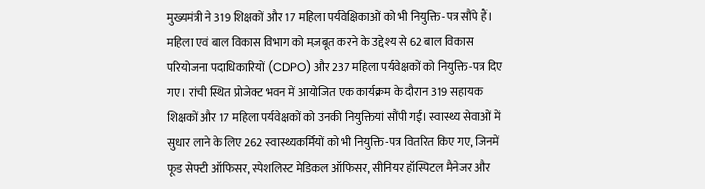मुख्यमंत्री ने 319 शिक्षकों और 17 महिला पर्यवेक्षिकाओं को भी नियुक्ति-पत्र सौंपे हैं। महिला एवं बाल विकास विभाग को मज़बूत करने के उद्देश्य से 62 बाल विकास परियोजना पदाधिकारियों (CDPO) और 237 महिला पर्यवेक्षकों को नियुक्ति-पत्र दिए गए। रांची स्थित प्रोजेक्ट भवन में आयोजित एक कार्यक्रम के दौरान 319 सहायक शिक्षकों और 17 महिला पर्यवेक्षकों को उनकी नियुक्तियां सौंपी गईं। स्वास्थ्य सेवाओं में सुधार लाने के लिए 262 स्वास्थ्यकर्मियों को भी नियुक्ति-पत्र वितरित किए गए, जिनमें फूड सेफ्टी ऑफिसर, स्पेशलिस्ट मेडिकल ऑफिसर, सीनियर हॉस्पिटल मैनेजर और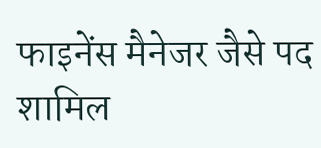फाइनेंस मैनेजर जैसे पद शामिल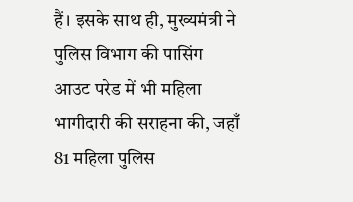हैं। इसके साथ ही, मुख्यमंत्री ने पुलिस विभाग की पासिंग आउट परेड में भी महिला भागीदारी की सराहना की, जहाँ 81 महिला पुलिस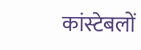कांस्टेबलों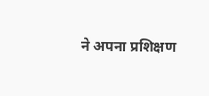ने अपना प्रशिक्षण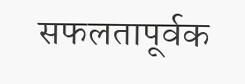सफलतापूर्वक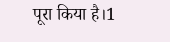पूरा किया है।1